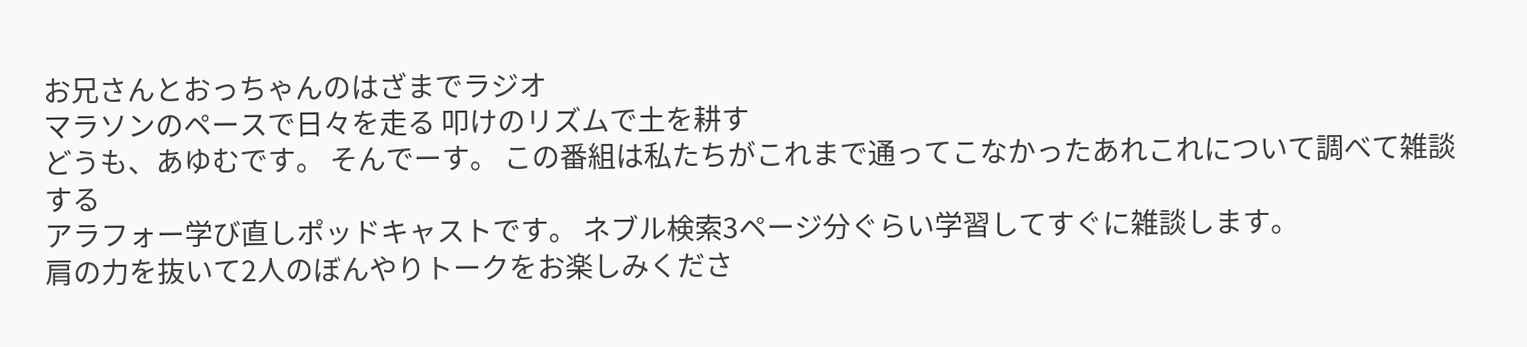お兄さんとおっちゃんのはざまでラジオ
マラソンのペースで日々を走る 叩けのリズムで土を耕す
どうも、あゆむです。 そんでーす。 この番組は私たちがこれまで通ってこなかったあれこれについて調べて雑談する
アラフォー学び直しポッドキャストです。 ネブル検索3ページ分ぐらい学習してすぐに雑談します。
肩の力を抜いて2人のぼんやりトークをお楽しみくださ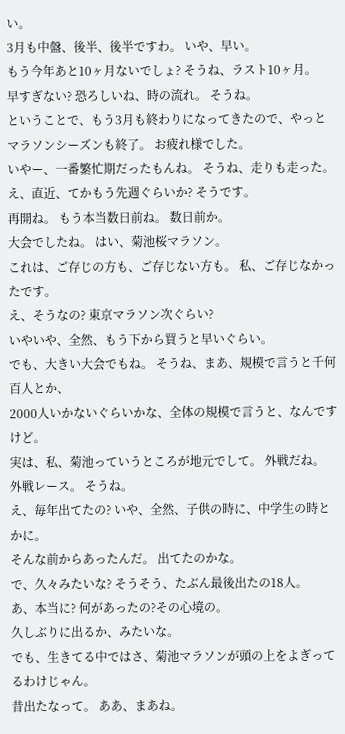い。
3月も中盤、後半、後半ですわ。 いや、早い。
もう今年あと10ヶ月ないでしょ? そうね、ラスト10ヶ月。
早すぎない? 恐ろしいね、時の流れ。 そうね。
ということで、もう3月も終わりになってきたので、やっとマラソンシーズンも終了。 お疲れ様でした。
いやー、一番繁忙期だったもんね。 そうね、走りも走った。
え、直近、てかもう先週ぐらいか? そうです。
再開ね。 もう本当数日前ね。 数日前か。
大会でしたね。 はい、菊池桜マラソン。
これは、ご存じの方も、ご存じない方も。 私、ご存じなかったです。
え、そうなの? 東京マラソン次ぐらい?
いやいや、全然、もう下から買うと早いぐらい。
でも、大きい大会でもね。 そうね、まあ、規模で言うと千何百人とか、
2000人いかないぐらいかな、全体の規模で言うと、なんですけど。
実は、私、菊池っていうところが地元でして。 外戦だね。
外戦レース。 そうね。
え、毎年出てたの? いや、全然、子供の時に、中学生の時とかに。
そんな前からあったんだ。 出てたのかな。
で、久々みたいな? そうそう、たぶん最後出たの18人。
あ、本当に? 何があったの?その心境の。
久しぶりに出るか、みたいな。
でも、生きてる中ではさ、菊池マラソンが頭の上をよぎってるわけじゃん。
昔出たなって。 ああ、まあね。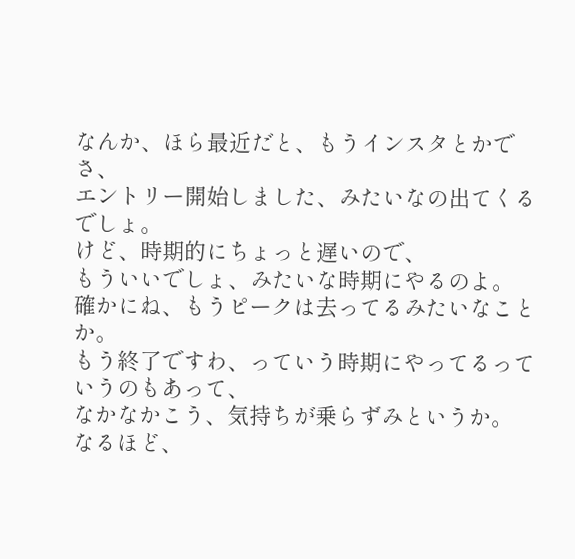なんか、ほら最近だと、もうインスタとかでさ、
エントリー開始しました、みたいなの出てくるでしょ。
けど、時期的にちょっと遅いので、
もういいでしょ、みたいな時期にやるのよ。
確かにね、もうピークは去ってるみたいなことか。
もう終了ですわ、っていう時期にやってるっていうのもあって、
なかなかこう、気持ちが乗らずみというか。
なるほど、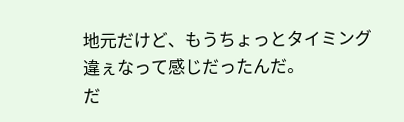地元だけど、もうちょっとタイミング違ぇなって感じだったんだ。
だ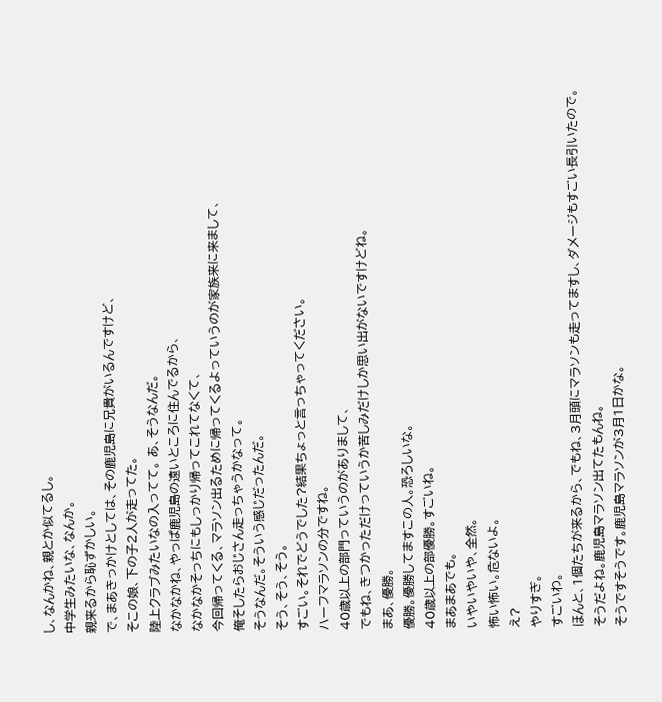し、なんかね、親とか似てるし。
中学生みたいな、なんか。
親来るから恥ずかしい。
で、まあきっかけとしては、その鹿児島に兄貴がいるんですけど、
そこの娘、下の子2人が走ってた。
陸上クラブみたいなの入ってて。 あ、そうなんだ。
なかなかね、やっぱ鹿児島の遠いところに住んでるから、
なかなかそっちにもしっかり帰ってこれてなくて、
今回帰ってくる、マラソン出るために帰ってくるよっていうのが家族来に来まして、
俺そしたらおじさん走っちゃうかなって。
そうなんだ。そういう感じだったんだ。
そう、そう、そう。
すごい。それでどうでした?結果ちょっと言っちゃってください。
ハーフマラソンの分ですね。
40歳以上の部門っていうのがありまして、
でもね、きつかっただけっていうか苦しみだけしか思い出がないですけどね。
まあ、優勝。
優勝。優勝してますこの人。恐ろしいな。
40歳以上の部優勝。すごいね。
まあまあでも。
いやいやいや、全然。
怖い怖い。危ないよ。
え?
やりすぎ。
すごいわ。
ほんと、1個たちが来るから、でもね、3月頭にマラソンも走ってますし、ダメージもすごい長引いたので。
そうだよね。鹿児島マラソン出てたもんね。
そうですそうです。鹿児島マラソンが3月1日かな。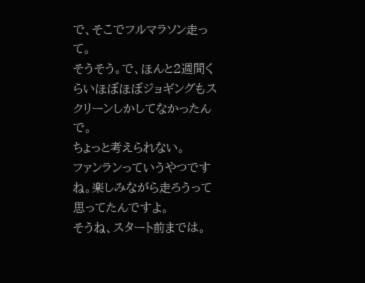で、そこでフルマラソン走って。
そうそう。で、ほんと2週間くらいほぼほぼジョギングもスクリーンしかしてなかったんで。
ちょっと考えられない。
ファンランっていうやつですね。楽しみながら走ろうって思ってたんですよ。
そうね、スタート前までは。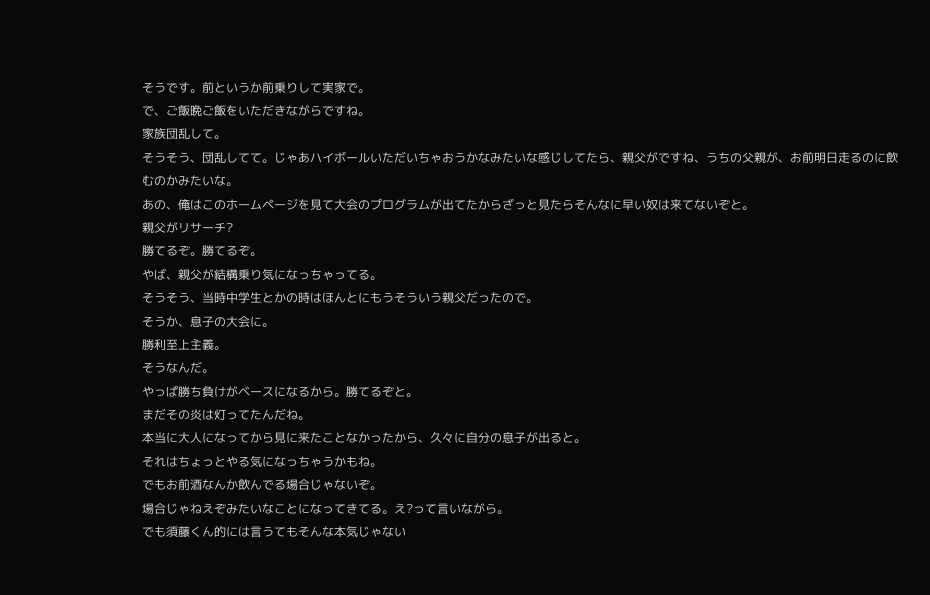そうです。前というか前乗りして実家で。
で、ご飯晩ご飯をいただきながらですね。
家族団乱して。
そうそう、団乱してて。じゃあハイボールいただいちゃおうかなみたいな感じしてたら、親父がですね、うちの父親が、お前明日走るのに飲むのかみたいな。
あの、俺はこのホームページを見て大会のプログラムが出てたからざっと見たらそんなに早い奴は来てないぞと。
親父がリサーチ?
勝てるぞ。勝てるぞ。
やば、親父が結構乗り気になっちゃってる。
そうそう、当時中学生とかの時はほんとにもうそういう親父だったので。
そうか、息子の大会に。
勝利至上主義。
そうなんだ。
やっぱ勝ち負けがベースになるから。勝てるぞと。
まだその炎は灯ってたんだね。
本当に大人になってから見に来たことなかったから、久々に自分の息子が出ると。
それはちょっとやる気になっちゃうかもね。
でもお前酒なんか飲んでる場合じゃないぞ。
場合じゃねえぞみたいなことになってきてる。え?って言いながら。
でも須藤くん的には言うてもそんな本気じゃない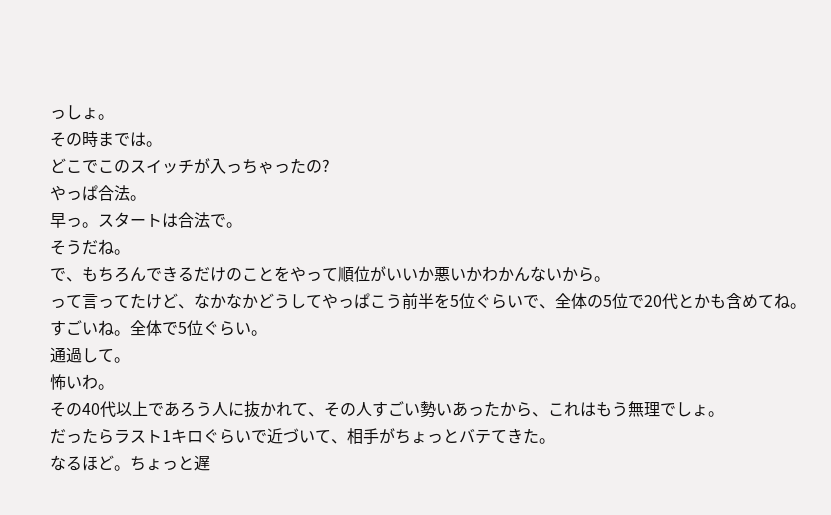っしょ。
その時までは。
どこでこのスイッチが入っちゃったの?
やっぱ合法。
早っ。スタートは合法で。
そうだね。
で、もちろんできるだけのことをやって順位がいいか悪いかわかんないから。
って言ってたけど、なかなかどうしてやっぱこう前半を5位ぐらいで、全体の5位で20代とかも含めてね。
すごいね。全体で5位ぐらい。
通過して。
怖いわ。
その40代以上であろう人に抜かれて、その人すごい勢いあったから、これはもう無理でしょ。
だったらラスト1キロぐらいで近づいて、相手がちょっとバテてきた。
なるほど。ちょっと遅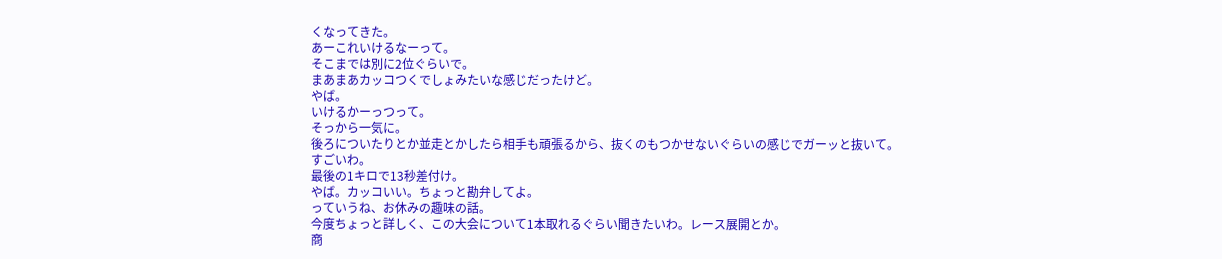くなってきた。
あーこれいけるなーって。
そこまでは別に2位ぐらいで。
まあまあカッコつくでしょみたいな感じだったけど。
やば。
いけるかーっつって。
そっから一気に。
後ろについたりとか並走とかしたら相手も頑張るから、抜くのもつかせないぐらいの感じでガーッと抜いて。
すごいわ。
最後の1キロで13秒差付け。
やば。カッコいい。ちょっと勘弁してよ。
っていうね、お休みの趣味の話。
今度ちょっと詳しく、この大会について1本取れるぐらい聞きたいわ。レース展開とか。
商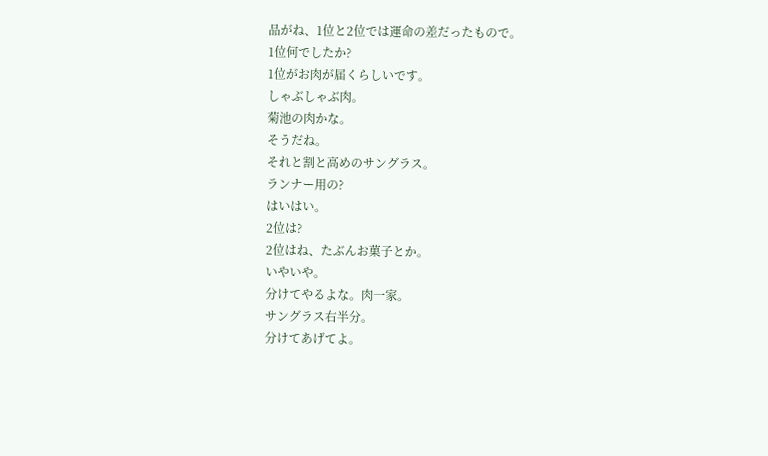品がね、1位と2位では運命の差だったもので。
1位何でしたか?
1位がお肉が届くらしいです。
しゃぶしゃぶ肉。
菊池の肉かな。
そうだね。
それと割と高めのサングラス。
ランナー用の?
はいはい。
2位は?
2位はね、たぶんお菓子とか。
いやいや。
分けてやるよな。肉一家。
サングラス右半分。
分けてあげてよ。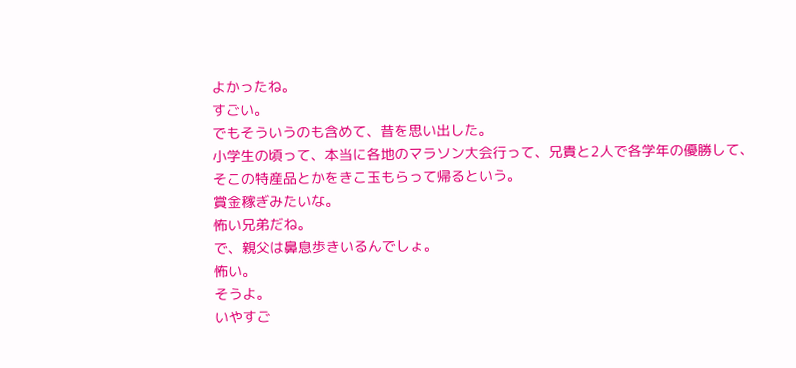よかったね。
すごい。
でもそういうのも含めて、昔を思い出した。
小学生の頃って、本当に各地のマラソン大会行って、兄貴と2人で各学年の優勝して、
そこの特産品とかをきこ玉もらって帰るという。
賞金稼ぎみたいな。
怖い兄弟だね。
で、親父は鼻息歩きいるんでしょ。
怖い。
そうよ。
いやすご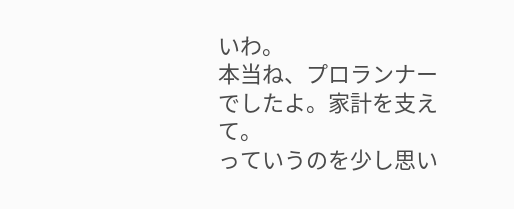いわ。
本当ね、プロランナーでしたよ。家計を支えて。
っていうのを少し思い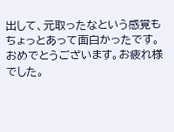出して、元取ったなという感覚もちょっとあって面白かったです。
おめでとうございます。お疲れ様でした。